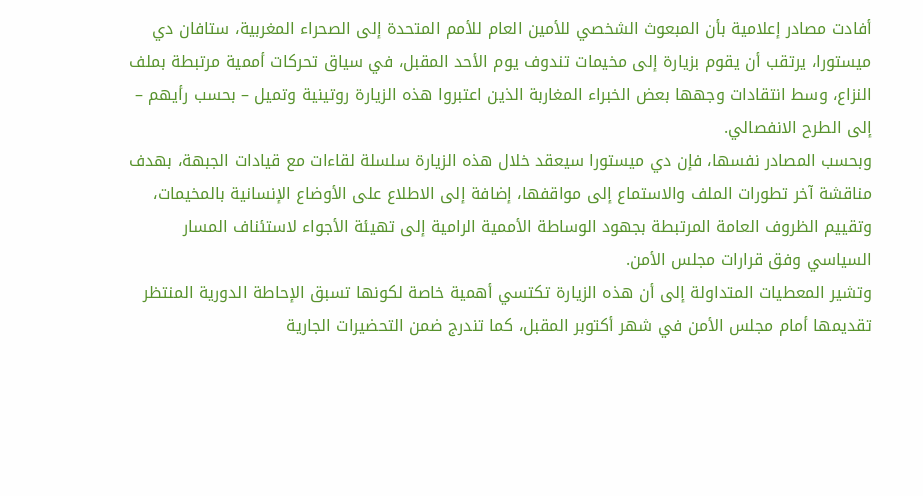أفادت مصادر إعلامية بأن المبعوث الشخصي للأمين العام للأمم المتحدة إلى الصحراء المغربية، ستافان دي ميستورا، يرتقب أن يقوم بزيارة إلى مخيمات تندوف يوم الأحد المقبل، في سياق تحركات أممية مرتبطة بملف النزاع، وسط انتقادات وجهها بعض الخبراء المغاربة الذين اعتبروا هذه الزيارة روتينية وتميل – بحسب رأيهم – إلى الطرح الانفصالي.
وبحسب المصادر نفسها، فإن دي ميستورا سيعقد خلال هذه الزيارة سلسلة لقاءات مع قيادات الجبهة، بهدف مناقشة آخر تطورات الملف والاستماع إلى مواقفها، إضافة إلى الاطلاع على الأوضاع الإنسانية بالمخيمات، وتقييم الظروف العامة المرتبطة بجهود الوساطة الأممية الرامية إلى تهيئة الأجواء لاستئناف المسار السياسي وفق قرارات مجلس الأمن.
وتشير المعطيات المتداولة إلى أن هذه الزيارة تكتسي أهمية خاصة لكونها تسبق الإحاطة الدورية المنتظر تقديمها أمام مجلس الأمن في شهر أكتوبر المقبل، كما تندرج ضمن التحضيرات الجارية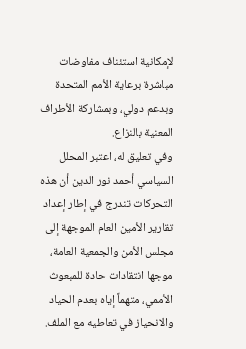لإمكانية استئناف مفاوضات مباشرة برعاية الأمم المتحدة وبدعم دولي، وبمشاركة الأطراف المعنية بالنزاع.
وفي تعليق له، اعتبر المحلل السياسي أحمد نور الدين أن هذه التحركات تندرج في إطار إعداد تقارير الأمين العام الموجهة إلى مجلس الأمن والجمعية العامة، موجها انتقادات حادة للمبعوث الأممي، متهماً إياه بعدم الحياد والانحياز في تعاطيه مع الملف.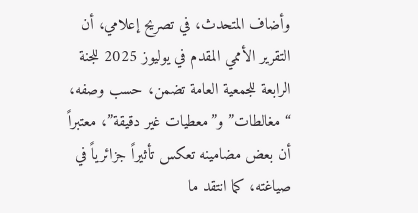وأضاف المتحدث، في تصريح إعلامي، أن التقرير الأممي المقدم في يوليوز 2025 للجنة الرابعة للجمعية العامة تضمن، حسب وصفه، “مغالطات” و”معطيات غير دقيقة”، معتبراً أن بعض مضامينه تعكس تأثيراً جزائرياً في صياغته، كما انتقد ما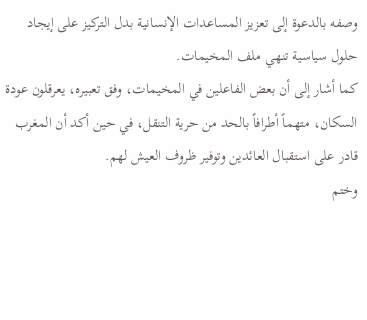وصفه بالدعوة إلى تعزيز المساعدات الإنسانية بدل التركيز على إيجاد حلول سياسية تنهي ملف المخيمات.
كما أشار إلى أن بعض الفاعلين في المخيمات، وفق تعبيره، يعرقلون عودة السكان، متهماً أطرافاً بالحد من حرية التنقل، في حين أكد أن المغرب قادر على استقبال العائدين وتوفير ظروف العيش لهم.
وختم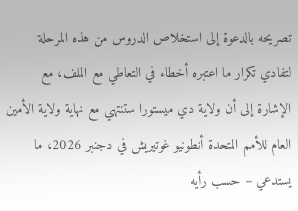تصريحه بالدعوة إلى استخلاص الدروس من هذه المرحلة لتفادي تكرار ما اعتبره أخطاء في التعاطي مع الملف، مع الإشارة إلى أن ولاية دي ميستورا ستنتهي مع نهاية ولاية الأمين العام للأمم المتحدة أنطونيو غوتيريش في دجنبر 2026، ما يستدعي – حسب رأيه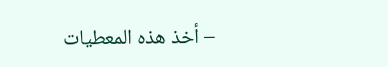– أخذ هذه المعطيات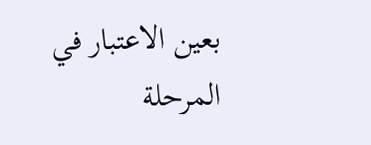بعين الاعتبار في المرحلة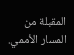المقبلة من المسار الأممي.